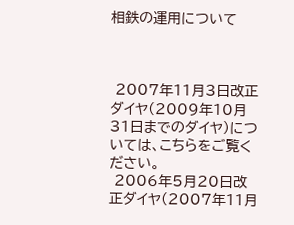相鉄の運用について



 2007年11月3日改正ダイヤ(2009年10月31日までのダイヤ)については、こちらをご覧ください。
 2006年5月20日改正ダイヤ(2007年11月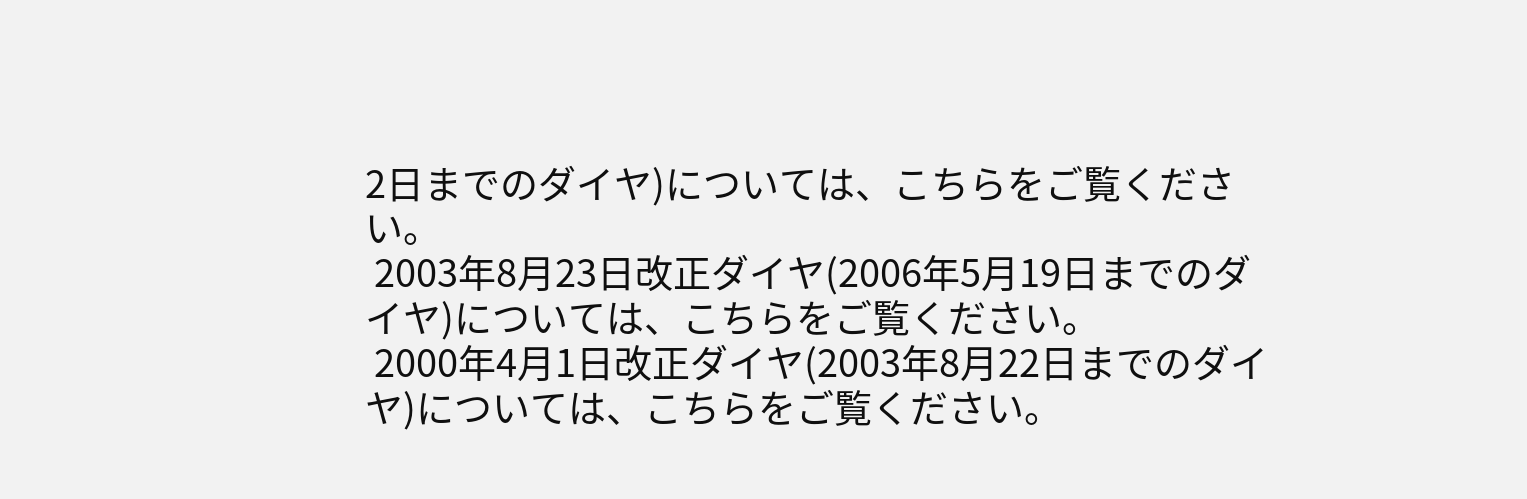2日までのダイヤ)については、こちらをご覧ください。
 2003年8月23日改正ダイヤ(2006年5月19日までのダイヤ)については、こちらをご覧ください。
 2000年4月1日改正ダイヤ(2003年8月22日までのダイヤ)については、こちらをご覧ください。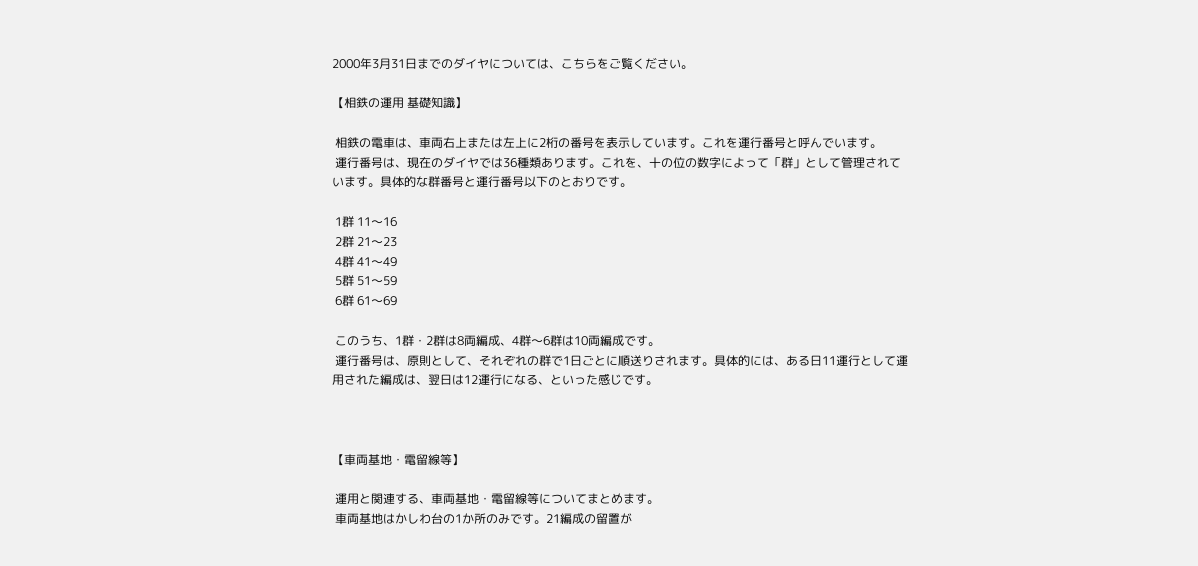2000年3月31日までのダイヤについては、こちらをご覧ください。

【相鉄の運用 基礎知識】

 相鉄の電車は、車両右上または左上に2桁の番号を表示しています。これを運行番号と呼んでいます。
 運行番号は、現在のダイヤでは36種類あります。これを、十の位の数字によって「群」として管理されています。具体的な群番号と運行番号以下のとおりです。

 1群 11〜16
 2群 21〜23
 4群 41〜49
 5群 51〜59
 6群 61〜69

 このうち、1群・2群は8両編成、4群〜6群は10両編成です。
 運行番号は、原則として、それぞれの群で1日ごとに順送りされます。具体的には、ある日11運行として運用された編成は、翌日は12運行になる、といった感じです。



【車両基地・電留線等】

 運用と関連する、車両基地・電留線等についてまとめます。
 車両基地はかしわ台の1か所のみです。21編成の留置が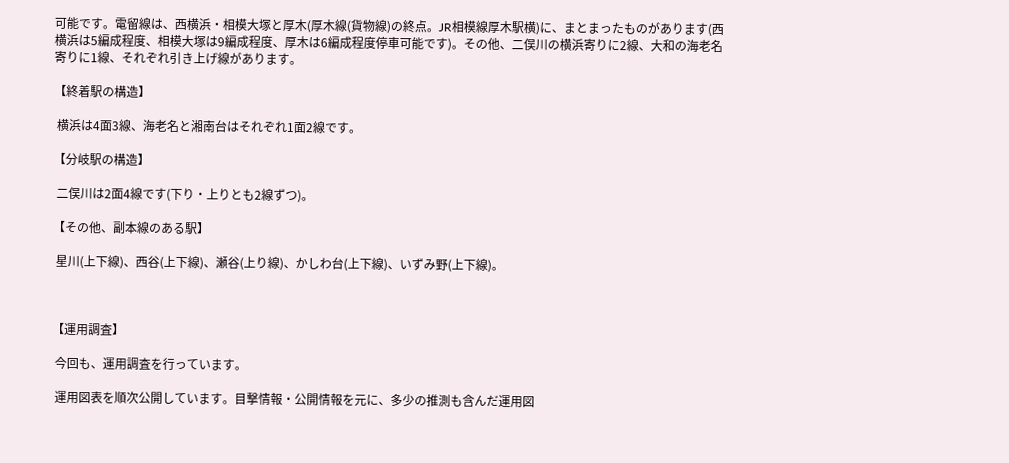可能です。電留線は、西横浜・相模大塚と厚木(厚木線(貨物線)の終点。JR相模線厚木駅横)に、まとまったものがあります(西横浜は5編成程度、相模大塚は9編成程度、厚木は6編成程度停車可能です)。その他、二俣川の横浜寄りに2線、大和の海老名寄りに1線、それぞれ引き上げ線があります。

【終着駅の構造】

 横浜は4面3線、海老名と湘南台はそれぞれ1面2線です。

【分岐駅の構造】

 二俣川は2面4線です(下り・上りとも2線ずつ)。

【その他、副本線のある駅】

 星川(上下線)、西谷(上下線)、瀬谷(上り線)、かしわ台(上下線)、いずみ野(上下線)。



【運用調査】

 今回も、運用調査を行っています。

 運用図表を順次公開しています。目撃情報・公開情報を元に、多少の推測も含んだ運用図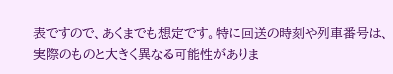表ですので、あくまでも想定です。特に回送の時刻や列車番号は、実際のものと大きく異なる可能性がありま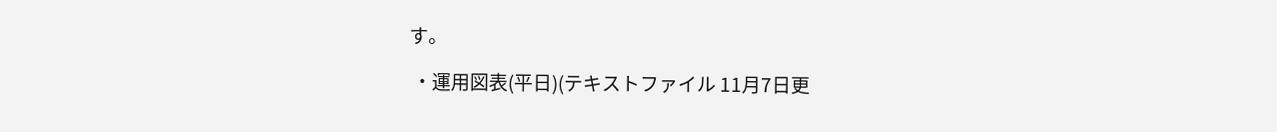す。

 ・運用図表(平日)(テキストファイル 11月7日更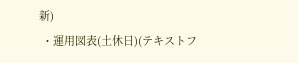新)
 ・運用図表(土休日)(テキストフ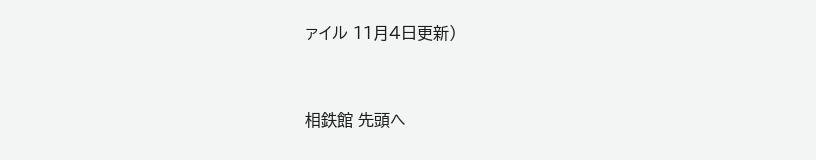ァイル 11月4日更新)


相鉄館 先頭へ